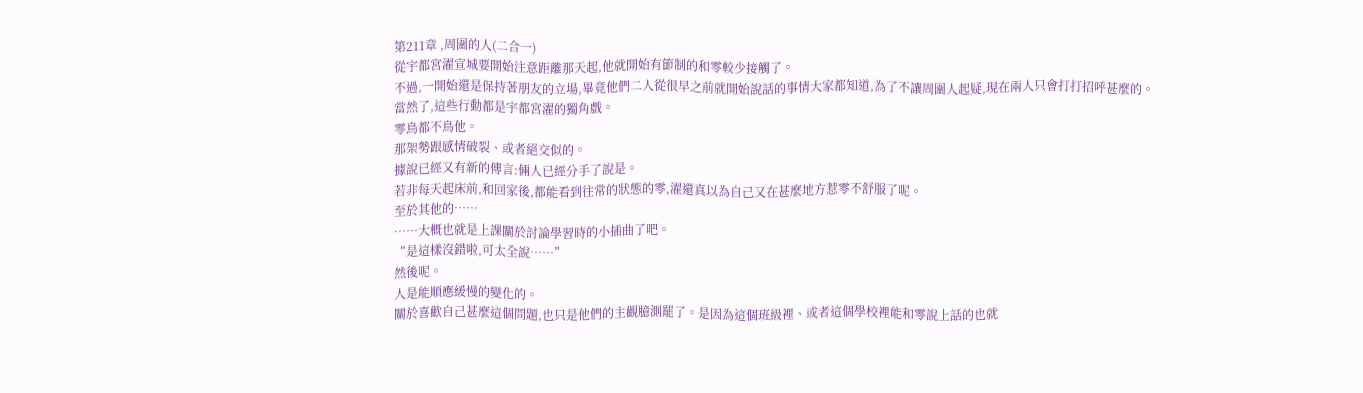第211章 ,周圍的人(二合一)
從宇都宮濯宣城要開始注意距離那天起,他就開始有節制的和零較少接觸了。
不過,一開始還是保持著朋友的立場,畢竟他們二人從很早之前就開始說話的事情大家都知道,為了不讓周圍人起疑,現在兩人只會打打招呼甚麼的。
當然了,這些行動都是宇都宮濯的獨角戲。
零鳥都不鳥他。
那架勢跟感情破裂、或者絕交似的。
據說已經又有新的傳言:倆人已經分手了說是。
若非每天起床前,和回家後,都能看到往常的狀態的零,濯還真以為自己又在甚麼地方惹零不舒服了呢。
至於其他的……
……大概也就是上課關於討論學習時的小插曲了吧。
“是這樣沒錯啦,可太全說……”
然後呢。
人是能順應緩慢的變化的。
關於喜歡自己甚麼這個問題,也只是他們的主觀臆測罷了。是因為這個班級裡、或者這個學校裡能和零說上話的也就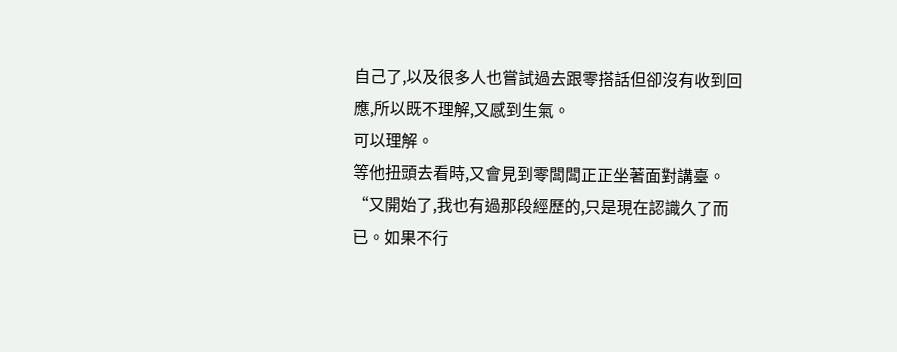自己了,以及很多人也嘗試過去跟零搭話但卻沒有收到回應,所以既不理解,又感到生氣。
可以理解。
等他扭頭去看時,又會見到零闆闆正正坐著面對講臺。
“又開始了,我也有過那段經歷的,只是現在認識久了而已。如果不行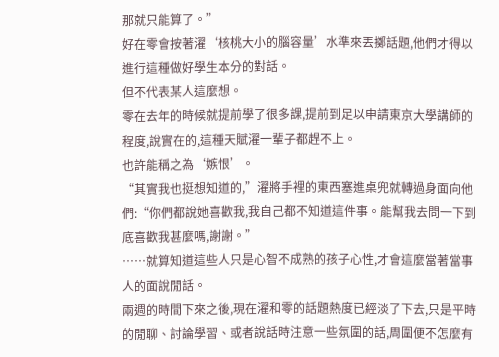那就只能算了。”
好在零會按著濯‘核桃大小的腦容量’水準來丟擲話題,他們才得以進行這種做好學生本分的對話。
但不代表某人這麼想。
零在去年的時候就提前學了很多課,提前到足以申請東京大學講師的程度,說實在的,這種天賦濯一輩子都趕不上。
也許能稱之為‘嫉恨’。
“其實我也挺想知道的,”濯將手裡的東西塞進桌兜就轉過身面向他們:“你們都說她喜歡我,我自己都不知道這件事。能幫我去問一下到底喜歡我甚麼嗎,謝謝。”
……就算知道這些人只是心智不成熟的孩子心性,才會這麼當著當事人的面說閒話。
兩週的時間下來之後,現在濯和零的話題熱度已經淡了下去,只是平時的閒聊、討論學習、或者說話時注意一些氛圍的話,周圍便不怎麼有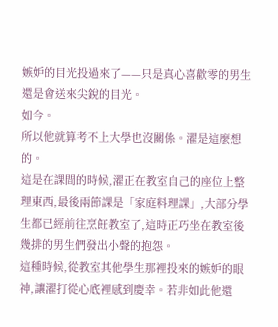嫉妒的目光投過來了——只是真心喜歡零的男生還是會送來尖銳的目光。
如今。
所以他就算考不上大學也沒關係。濯是這麼想的。
這是在課間的時候,濯正在教室自己的座位上整理東西,最後兩節課是「家庭料理課」,大部分學生都已經前往烹飪教室了,這時正巧坐在教室後幾排的男生們發出小聲的抱怨。
這種時候,從教室其他學生那裡投來的嫉妒的眼神,讓濯打從心底裡感到慶幸。若非如此他還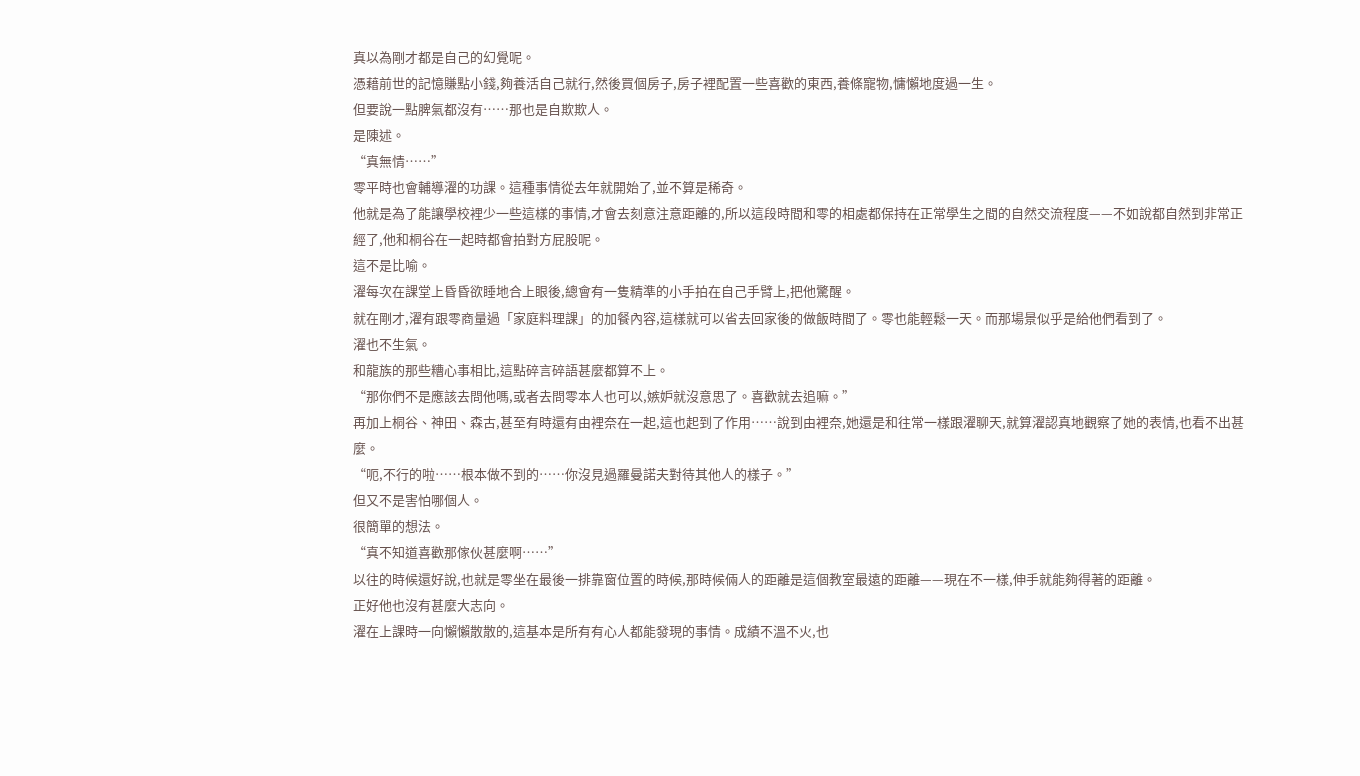真以為剛才都是自己的幻覺呢。
憑藉前世的記憶賺點小錢,夠養活自己就行,然後買個房子,房子裡配置一些喜歡的東西,養條寵物,慵懶地度過一生。
但要說一點脾氣都沒有……那也是自欺欺人。
是陳述。
“真無情……”
零平時也會輔導濯的功課。這種事情從去年就開始了,並不算是稀奇。
他就是為了能讓學校裡少一些這樣的事情,才會去刻意注意距離的,所以這段時間和零的相處都保持在正常學生之間的自然交流程度——不如說都自然到非常正經了,他和桐谷在一起時都會拍對方屁股呢。
這不是比喻。
濯每次在課堂上昏昏欲睡地合上眼後,總會有一隻精準的小手拍在自己手臂上,把他驚醒。
就在剛才,濯有跟零商量過「家庭料理課」的加餐內容,這樣就可以省去回家後的做飯時間了。零也能輕鬆一天。而那場景似乎是給他們看到了。
濯也不生氣。
和龍族的那些糟心事相比,這點碎言碎語甚麼都算不上。
“那你們不是應該去問他嗎,或者去問零本人也可以,嫉妒就沒意思了。喜歡就去追嘛。”
再加上桐谷、神田、森古,甚至有時還有由裡奈在一起,這也起到了作用……說到由裡奈,她還是和往常一樣跟濯聊天,就算濯認真地觀察了她的表情,也看不出甚麼。
“呃,不行的啦……根本做不到的……你沒見過羅曼諾夫對待其他人的樣子。”
但又不是害怕哪個人。
很簡單的想法。
“真不知道喜歡那傢伙甚麼啊……”
以往的時候還好說,也就是零坐在最後一排靠窗位置的時候,那時候倆人的距離是這個教室最遠的距離——現在不一樣,伸手就能夠得著的距離。
正好他也沒有甚麼大志向。
濯在上課時一向懶懶散散的,這基本是所有有心人都能發現的事情。成績不溫不火,也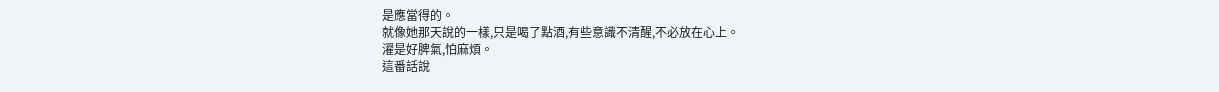是應當得的。
就像她那天說的一樣,只是喝了點酒,有些意識不清醒,不必放在心上。
濯是好脾氣,怕麻煩。
這番話說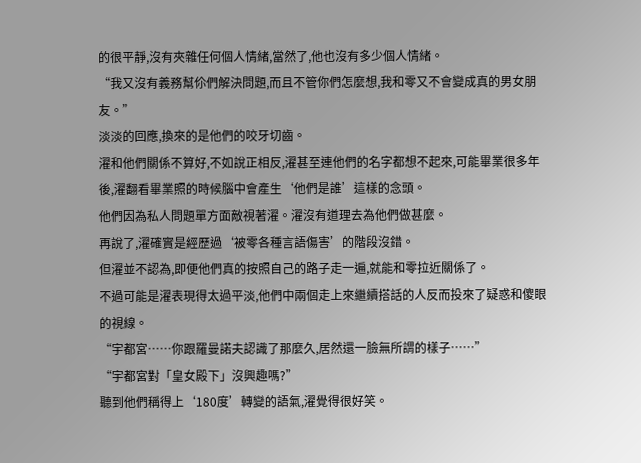的很平靜,沒有夾雜任何個人情緒,當然了,他也沒有多少個人情緒。
“我又沒有義務幫伱們解決問題,而且不管你們怎麼想,我和零又不會變成真的男女朋友。”
淡淡的回應,換來的是他們的咬牙切齒。
濯和他們關係不算好,不如說正相反,濯甚至連他們的名字都想不起來,可能畢業很多年後,濯翻看畢業照的時候腦中會產生‘他們是誰’這樣的念頭。
他們因為私人問題單方面敵視著濯。濯沒有道理去為他們做甚麼。
再說了,濯確實是經歷過‘被零各種言語傷害’的階段沒錯。
但濯並不認為,即便他們真的按照自己的路子走一遍,就能和零拉近關係了。
不過可能是濯表現得太過平淡,他們中兩個走上來繼續搭話的人反而投來了疑惑和傻眼的視線。
“宇都宮……你跟羅曼諾夫認識了那麼久,居然還一臉無所謂的樣子……”
“宇都宮對「皇女殿下」沒興趣嗎?”
聽到他們稱得上‘180度’轉變的語氣,濯覺得很好笑。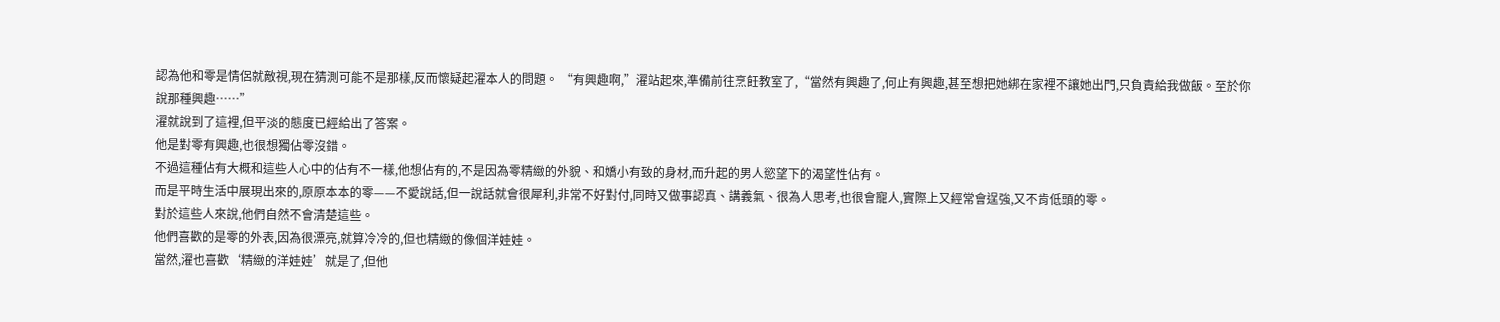認為他和零是情侶就敵視,現在猜測可能不是那樣,反而懷疑起濯本人的問題。 “有興趣啊,”濯站起來,準備前往烹飪教室了,“當然有興趣了,何止有興趣,甚至想把她綁在家裡不讓她出門,只負責給我做飯。至於你說那種興趣……”
濯就說到了這裡,但平淡的態度已經給出了答案。
他是對零有興趣,也很想獨佔零沒錯。
不過這種佔有大概和這些人心中的佔有不一樣,他想佔有的,不是因為零精緻的外貌、和嬌小有致的身材,而升起的男人慾望下的渴望性佔有。
而是平時生活中展現出來的,原原本本的零——不愛說話,但一說話就會很犀利,非常不好對付,同時又做事認真、講義氣、很為人思考,也很會寵人,實際上又經常會逞強,又不肯低頭的零。
對於這些人來說,他們自然不會清楚這些。
他們喜歡的是零的外表,因為很漂亮,就算冷冷的,但也精緻的像個洋娃娃。
當然,濯也喜歡‘精緻的洋娃娃’就是了,但他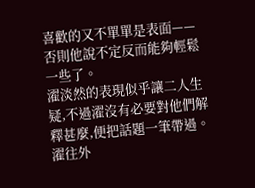喜歡的又不單單是表面——否則他說不定反而能夠輕鬆一些了。
濯淡然的表現似乎讓二人生疑,不過濯沒有必要對他們解釋甚麼,便把話題一筆帶過。
濯往外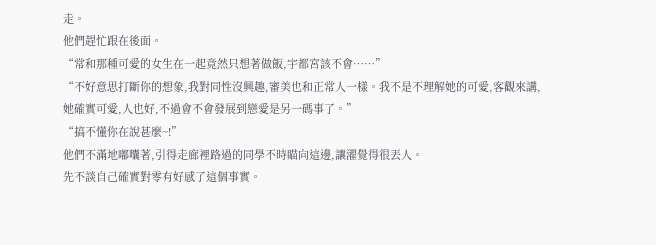走。
他們趕忙跟在後面。
“常和那種可愛的女生在一起竟然只想著做飯,宇都宮該不會……”
“不好意思打斷你的想象,我對同性沒興趣,審美也和正常人一樣。我不是不理解她的可愛,客觀來講,她確實可愛,人也好,不過會不會發展到戀愛是另一碼事了。”
“搞不懂你在說甚麼~!”
他們不滿地嘟囔著,引得走廊裡路過的同學不時瞄向這邊,讓濯覺得很丟人。
先不談自己確實對零有好感了這個事實。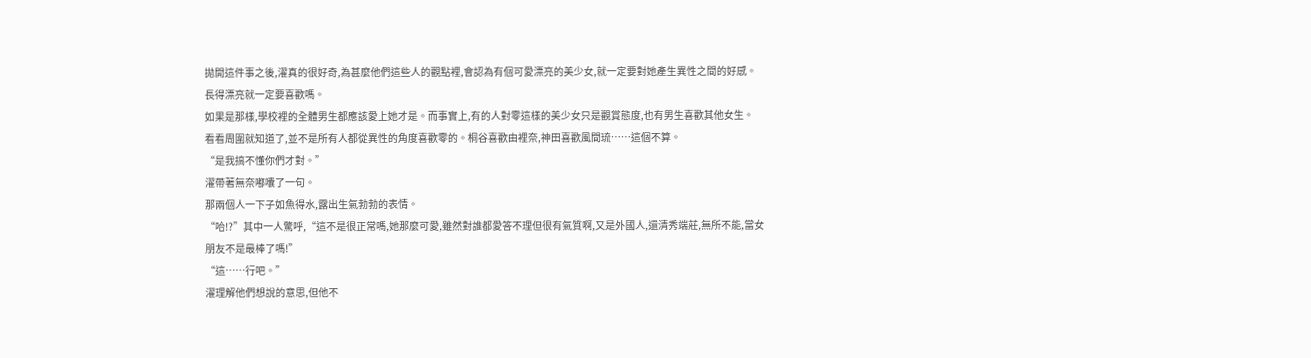拋開這件事之後,濯真的很好奇,為甚麼他們這些人的觀點裡,會認為有個可愛漂亮的美少女,就一定要對她產生異性之間的好感。
長得漂亮就一定要喜歡嗎。
如果是那樣,學校裡的全體男生都應該愛上她才是。而事實上,有的人對零這樣的美少女只是觀賞態度,也有男生喜歡其他女生。
看看周圍就知道了,並不是所有人都從異性的角度喜歡零的。桐谷喜歡由裡奈,神田喜歡風間琉……這個不算。
“是我搞不懂你們才對。”
濯帶著無奈嘟囔了一句。
那兩個人一下子如魚得水,露出生氣勃勃的表情。
“哈!?”其中一人驚呼,“這不是很正常嗎,她那麼可愛,雖然對誰都愛答不理但很有氣質啊,又是外國人,還清秀端莊,無所不能,當女朋友不是最棒了嗎!”
“這……行吧。”
濯理解他們想說的意思,但他不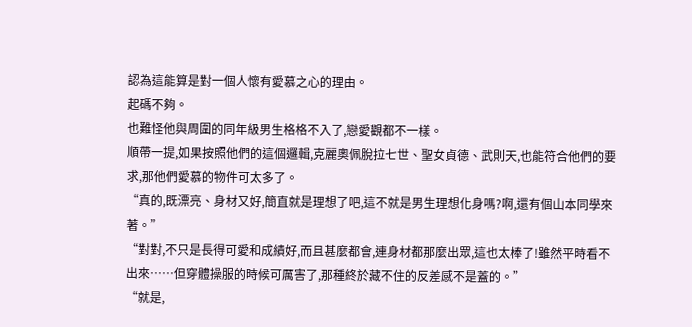認為這能算是對一個人懷有愛慕之心的理由。
起碼不夠。
也難怪他與周圍的同年級男生格格不入了,戀愛觀都不一樣。
順帶一提,如果按照他們的這個邏輯,克麗奧佩脫拉七世、聖女貞德、武則天,也能符合他們的要求,那他們愛慕的物件可太多了。
“真的,既漂亮、身材又好,簡直就是理想了吧,這不就是男生理想化身嗎?啊,還有個山本同學來著。”
“對對,不只是長得可愛和成績好,而且甚麼都會,連身材都那麼出眾,這也太棒了!雖然平時看不出來……但穿體操服的時候可厲害了,那種終於藏不住的反差感不是蓋的。”
“就是,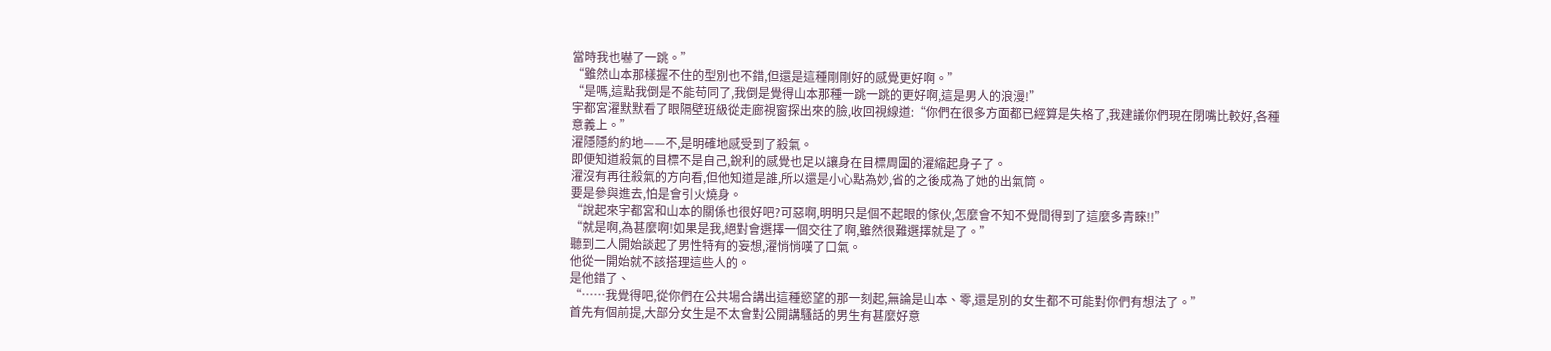當時我也嚇了一跳。”
“雖然山本那樣握不住的型別也不錯,但還是這種剛剛好的感覺更好啊。”
“是嗎,這點我倒是不能苟同了,我倒是覺得山本那種一跳一跳的更好啊,這是男人的浪漫!”
宇都宮濯默默看了眼隔壁班級從走廊視窗探出來的臉,收回視線道:“你們在很多方面都已經算是失格了,我建議你們現在閉嘴比較好,各種意義上。”
濯隱隱約約地——不,是明確地感受到了殺氣。
即便知道殺氣的目標不是自己,銳利的感覺也足以讓身在目標周圍的濯縮起身子了。
濯沒有再往殺氣的方向看,但他知道是誰,所以還是小心點為妙,省的之後成為了她的出氣筒。
要是參與進去,怕是會引火燒身。
“說起來宇都宮和山本的關係也很好吧?可惡啊,明明只是個不起眼的傢伙,怎麼會不知不覺間得到了這麼多青睞!!”
“就是啊,為甚麼啊!如果是我,絕對會選擇一個交往了啊,雖然很難選擇就是了。”
聽到二人開始談起了男性特有的妄想,濯悄悄嘆了口氣。
他從一開始就不該搭理這些人的。
是他錯了、
“……我覺得吧,從你們在公共場合講出這種慾望的那一刻起,無論是山本、零,還是別的女生都不可能對你們有想法了。”
首先有個前提,大部分女生是不太會對公開講騷話的男生有甚麼好意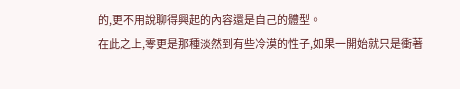的,更不用說聊得興起的內容還是自己的體型。
在此之上,零更是那種淡然到有些冷漠的性子,如果一開始就只是衝著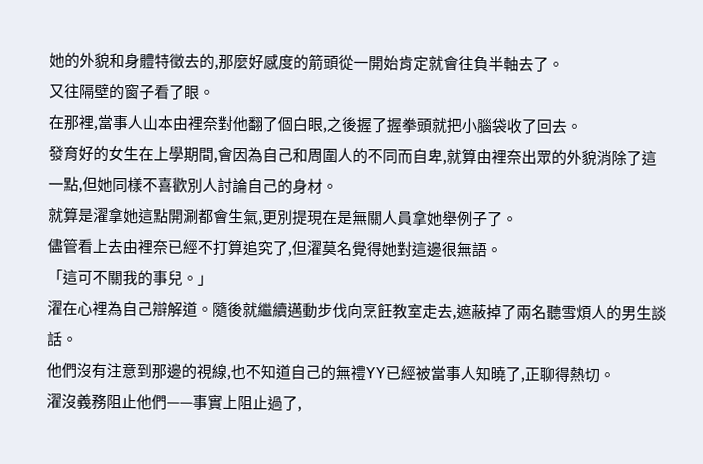她的外貌和身體特徵去的,那麼好感度的箭頭從一開始肯定就會往負半軸去了。
又往隔壁的窗子看了眼。
在那裡,當事人山本由裡奈對他翻了個白眼,之後握了握拳頭就把小腦袋收了回去。
發育好的女生在上學期間,會因為自己和周圍人的不同而自卑,就算由裡奈出眾的外貌消除了這一點,但她同樣不喜歡別人討論自己的身材。
就算是濯拿她這點開涮都會生氣,更別提現在是無關人員拿她舉例子了。
儘管看上去由裡奈已經不打算追究了,但濯莫名覺得她對這邊很無語。
「這可不關我的事兒。」
濯在心裡為自己辯解道。隨後就繼續邁動步伐向烹飪教室走去,遮蔽掉了兩名聽雪煩人的男生談話。
他們沒有注意到那邊的視線,也不知道自己的無禮YY已經被當事人知曉了,正聊得熱切。
濯沒義務阻止他們——事實上阻止過了,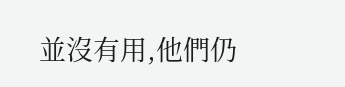並沒有用,他們仍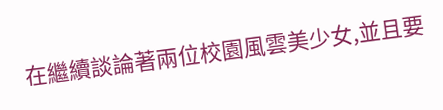在繼續談論著兩位校園風雲美少女,並且要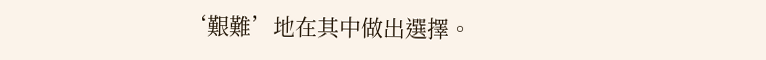‘艱難’地在其中做出選擇。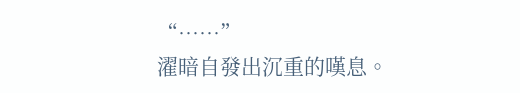“……”
濯暗自發出沉重的嘆息。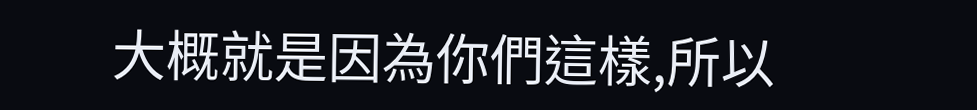大概就是因為你們這樣,所以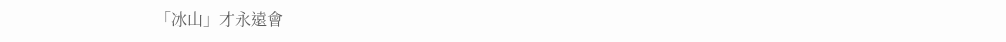「冰山」才永遠會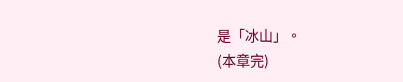是「冰山」。
(本章完)